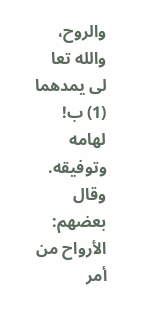والروح، والله تعا لى يمدهما (1) ب! لهامه وتوفيقه.
وقال بعضهم: الأرواح من أمر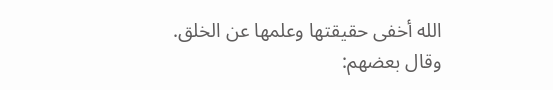الله أخفى حقيقتها وعلمها عن الخلق.
وقال بعضهم: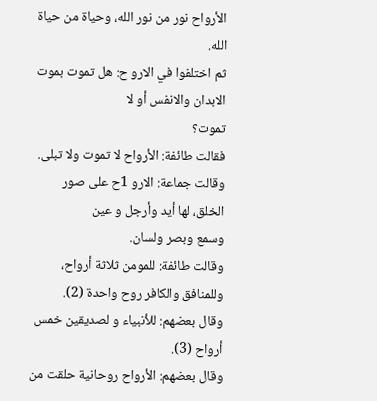الأرواح نور من نور الله، وحياة من حياة الله.
ثم اختلفوا في الارو ح: هل تموت بموت الابدان والانفس أو لا
تموت؟
فقالت طائفة: الأرواح لا تموت ولا تبلى.
وقالت جماعة: الارو 1ح على صور الخلق، لها أيد وأرجل و عين
وسمع وبصر ولسان.
وقالت طائفة: للمومن ثلاثة أرواح، وللمنافق والكافر روح واحدة (2).
وقال بعضهم: للأنبياء و لصديقين خمس أرواح (3).
وقال بعضهم: الأرواح روحانية حلقت من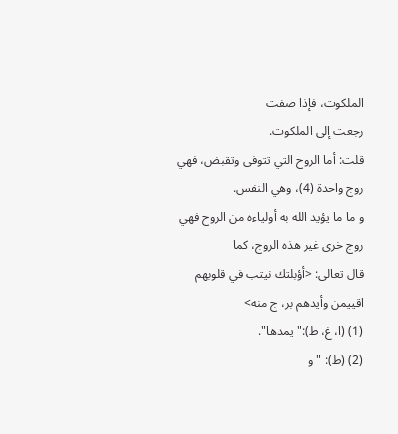الملكوت، فإذا صفت
رجعت إلى الملكوت.
قلت: أما الروح التي تتوفى وتقبض، فهي روج واحدة (4)، وهي النفس.
و ما ما يؤيد الله به أولياءه من الروح فهي روج خرى غير هذه الروج، كما
قال تعالى: <أؤبلتك نيتب في قلوبهم اقييمن وأيدهم بر، ج منه>
(1) (ا، غ، ط):"يمدها".
(2) (ط): " و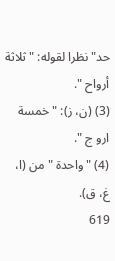حد" نظرا لقوله: " ثلاثة أرواح ".
(3) (ن، ز): " خمسة ارو ج ".
(4) "واحدة " من (ا، غ، ق).
619